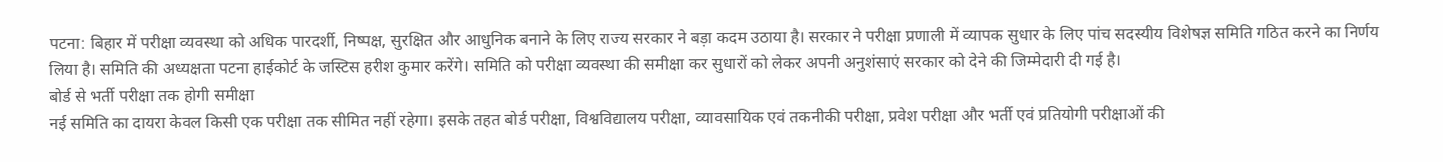पटना: बिहार में परीक्षा व्यवस्था को अधिक पारदर्शी, निष्पक्ष, सुरक्षित और आधुनिक बनाने के लिए राज्य सरकार ने बड़ा कदम उठाया है। सरकार ने परीक्षा प्रणाली में व्यापक सुधार के लिए पांच सदस्यीय विशेषज्ञ समिति गठित करने का निर्णय लिया है। समिति की अध्यक्षता पटना हाईकोर्ट के जस्टिस हरीश कुमार करेंगे। समिति को परीक्षा व्यवस्था की समीक्षा कर सुधारों को लेकर अपनी अनुशंसाएं सरकार को देने की जिम्मेदारी दी गई है।
बोर्ड से भर्ती परीक्षा तक होगी समीक्षा
नई समिति का दायरा केवल किसी एक परीक्षा तक सीमित नहीं रहेगा। इसके तहत बोर्ड परीक्षा, विश्वविद्यालय परीक्षा, व्यावसायिक एवं तकनीकी परीक्षा, प्रवेश परीक्षा और भर्ती एवं प्रतियोगी परीक्षाओं की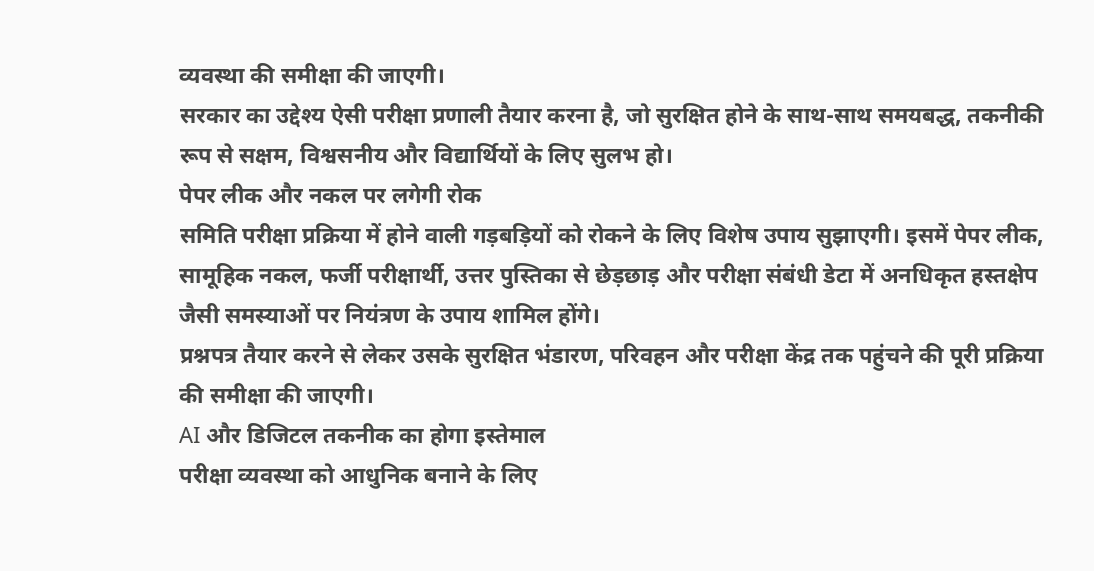व्यवस्था की समीक्षा की जाएगी।
सरकार का उद्देश्य ऐसी परीक्षा प्रणाली तैयार करना है, जो सुरक्षित होने के साथ-साथ समयबद्ध, तकनीकी रूप से सक्षम, विश्वसनीय और विद्यार्थियों के लिए सुलभ हो।
पेपर लीक और नकल पर लगेगी रोक
समिति परीक्षा प्रक्रिया में होने वाली गड़बड़ियों को रोकने के लिए विशेष उपाय सुझाएगी। इसमें पेपर लीक, सामूहिक नकल, फर्जी परीक्षार्थी, उत्तर पुस्तिका से छेड़छाड़ और परीक्षा संबंधी डेटा में अनधिकृत हस्तक्षेप जैसी समस्याओं पर नियंत्रण के उपाय शामिल होंगे।
प्रश्नपत्र तैयार करने से लेकर उसके सुरक्षित भंडारण, परिवहन और परीक्षा केंद्र तक पहुंचने की पूरी प्रक्रिया की समीक्षा की जाएगी।
AI और डिजिटल तकनीक का होगा इस्तेमाल
परीक्षा व्यवस्था को आधुनिक बनाने के लिए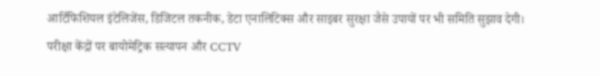आर्टिफिशियल इंटेलिजेंस, डिजिटल तकनीक, डेटा एनालिटिक्स और साइबर सुरक्षा जैसे उपायों पर भी समिति सुझाव देगी।
परीक्षा केंद्रों पर बायोमेट्रिक सत्यापन और CCTV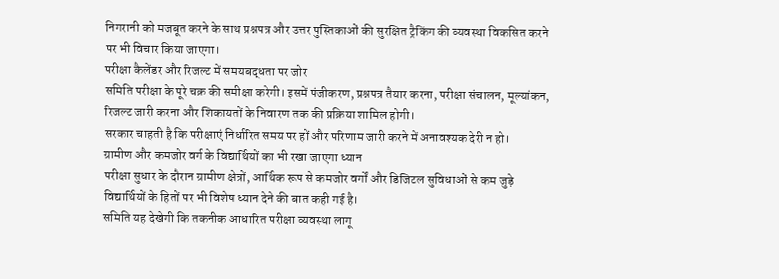निगरानी को मजबूत करने के साथ प्रश्नपत्र और उत्तर पुस्तिकाओं की सुरक्षित ट्रैकिंग की व्यवस्था विकसित करने पर भी विचार किया जाएगा।
परीक्षा कैलेंडर और रिजल्ट में समयबद्धता पर जोर
समिति परीक्षा के पूरे चक्र की समीक्षा करेगी। इसमें पंजीकरण, प्रश्नपत्र तैयार करना, परीक्षा संचालन, मूल्यांकन, रिजल्ट जारी करना और शिकायतों के निवारण तक की प्रक्रिया शामिल होगी।
सरकार चाहती है कि परीक्षाएं निर्धारित समय पर हों और परिणाम जारी करने में अनावश्यक देरी न हो।
ग्रामीण और कमजोर वर्ग के विद्यार्थियों का भी रखा जाएगा ध्यान
परीक्षा सुधार के दौरान ग्रामीण क्षेत्रों, आर्थिक रूप से कमजोर वर्गों और डिजिटल सुविधाओं से कम जुड़े विद्यार्थियों के हितों पर भी विशेष ध्यान देने की बात कही गई है।
समिति यह देखेगी कि तकनीक आधारित परीक्षा व्यवस्था लागू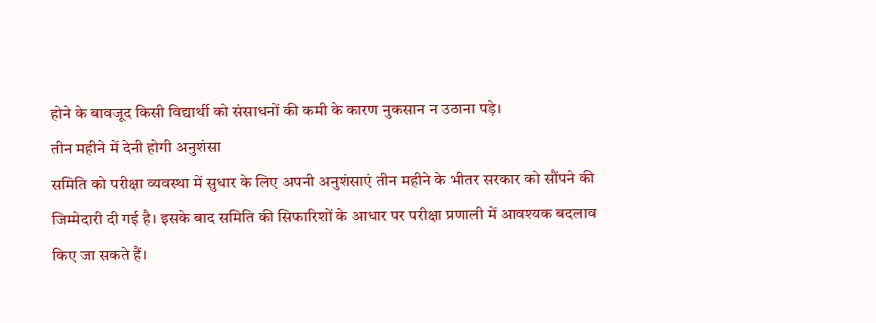होने के बावजूद किसी विद्यार्थी को संसाधनों की कमी के कारण नुकसान न उठाना पड़े।
तीन महीने में देनी होगी अनुशंसा
समिति को परीक्षा व्यवस्था में सुधार के लिए अपनी अनुशंसाएं तीन महीने के भीतर सरकार को सौंपने की जिम्मेदारी दी गई है। इसके बाद समिति की सिफारिशों के आधार पर परीक्षा प्रणाली में आवश्यक बदलाव किए जा सकते हैं।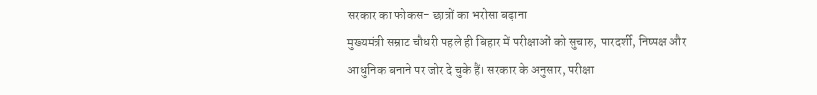सरकार का फोकस- छात्रों का भरोसा बढ़ाना
मुख्यमंत्री सम्राट चौधरी पहले ही बिहार में परीक्षाओं को सुचारु, पारदर्शी, निष्पक्ष और आधुनिक बनाने पर जोर दे चुके हैं। सरकार के अनुसार, परीक्षा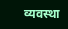व्यवस्था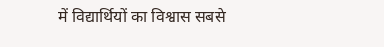में विद्यार्थियों का विश्वास सबसे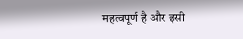महत्वपूर्ण है और इसी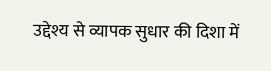उद्देश्य से व्यापक सुधार की दिशा में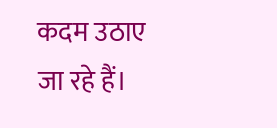कदम उठाए जा रहे हैं।